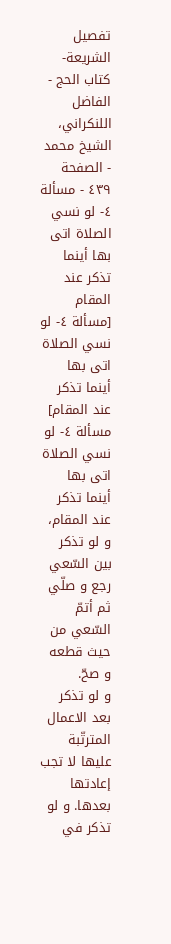تفصيل الشريعة- كتاب الحج - الفاضل اللنكراني، الشيخ محمد - الصفحة ٤٣٩ - مسألة ٤- لو نسي الصلاة اتى بها أينما تذكر عند المقام
[مسألة ٤- لو نسي الصلاة اتى بها أينما تذكر عند المقام]
مسألة ٤- لو نسي الصلاة اتى بها أينما تذكر عند المقام، و لو تذكر بين السّعي رجع و صلّي ثم أتمّ السّعي من حيث قطعه و صحّ.
و لو تذكر بعد الاعمال المترتّبة عليها لا تجب إعادتها بعدها. و لو تذكر في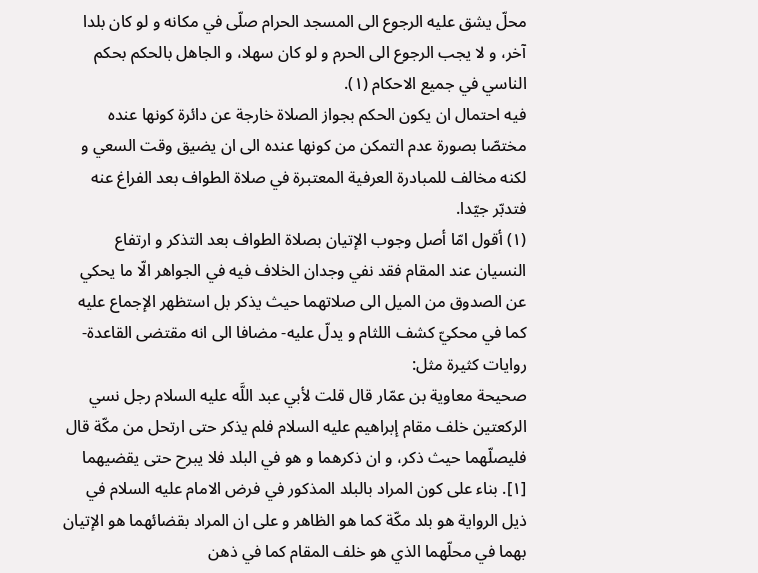محلّ يشق عليه الرجوع الى المسجد الحرام صلّى في مكانه و لو كان بلدا آخر، و لا يجب الرجوع الى الحرم و لو كان سهلا، و الجاهل بالحكم بحكم الناسي في جميع الاحكام (١).
فيه احتمال ان يكون الحكم بجواز الصلاة خارجة عن دائرة كونها عنده مختصّا بصورة عدم التمكن من كونها عنده الى ان يضيق وقت السعي و لكنه مخالف للمبادرة العرفية المعتبرة في صلاة الطواف بعد الفراغ عنه فتدبّر جيّدا.
(١) أقول امّا أصل وجوب الإتيان بصلاة الطواف بعد التذكر و ارتفاع النسيان عند المقام فقد نفي وجدان الخلاف فيه في الجواهر الّا ما يحكي عن الصدوق من الميل الى صلاتهما حيث يذكر بل استظهر الإجماع عليه كما في محكيّ كشف اللثام و يدلّ عليه- مضافا الى انه مقتضى القاعدة- روايات كثيرة مثل:
صحيحة معاوية بن عمّار قال قلت لأبي عبد اللَّه عليه السلام رجل نسي الركعتين خلف مقام إبراهيم عليه السلام فلم يذكر حتى ارتحل من مكّة قال فليصلّهما حيث ذكر، و ان ذكرهما و هو في البلد فلا يبرح حتى يقضيهما [١]. بناء على كون المراد بالبلد المذكور في فرض الامام عليه السلام في ذيل الرواية هو بلد مكّة كما هو الظاهر و على ان المراد بقضائهما هو الإتيان بهما في محلّهما الذي هو خلف المقام كما في ذهن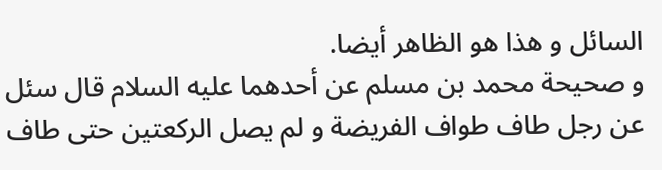السائل و هذا هو الظاهر أيضا.
و صحيحة محمد بن مسلم عن أحدهما عليه السلام قال سئل عن رجل طاف طواف الفريضة و لم يصل الركعتين حتى طاف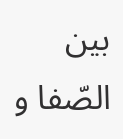بين الصّفا و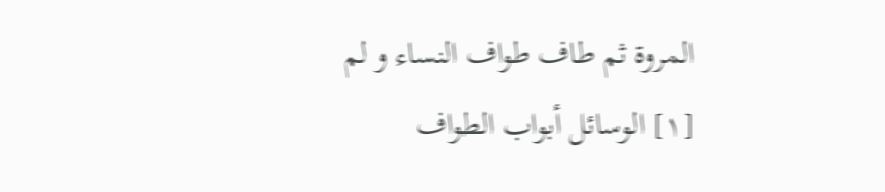المروة ثم طاف طواف النساء و لم
[١] الوسائل أبواب الطواف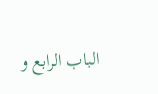الباب الرابع و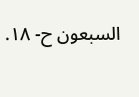السبعون ح- ١٨.